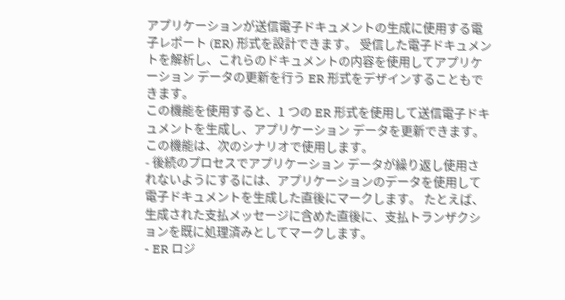アプリケーションが送信電子ドキュメントの生成に使用する電子レポート (ER) 形式を設計できます。 受信した電子ドキュメントを解析し、これらのドキュメントの内容を使用してアプリケーション データの更新を行う ER 形式をデザインすることもできます。
この機能を使用すると、1 つの ER 形式を使用して送信電子ドキュメントを生成し、アプリケーション データを更新できます。 この機能は、次のシナリオで使用します。
- 後続のプロセスでアプリケーション データが繰り返し使用されないようにするには、アプリケーションのデータを使用して電子ドキュメントを生成した直後にマークします。 たとえば、生成された支払メッセージに含めた直後に、支払トランザクションを既に処理済みとしてマークします。
- ER ロジ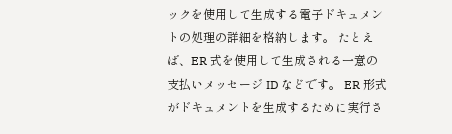ックを使用して生成する電子ドキュメントの処理の詳細を格納します。 たとえば、ER 式を使用して生成される一意の支払いメッセージ ID などです。 ER 形式がドキュメントを生成するために実行さ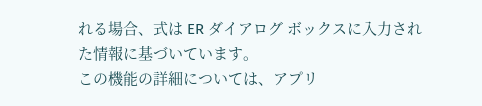れる場合、式は ER ダイアログ ボックスに入力された情報に基づいています。
この機能の詳細については、アプリ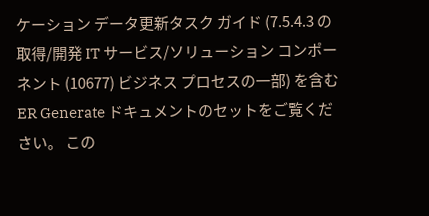ケーション データ更新タスク ガイド (7.5.4.3 の取得/開発 IT サービス/ソリューション コンポーネント (10677) ビジネス プロセスの一部) を含む ER Generate ドキュメントのセットをご覧ください。 この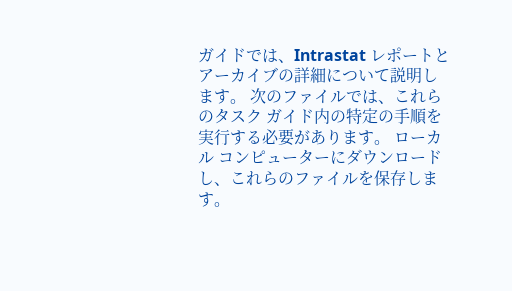ガイドでは、Intrastat レポートとアーカイブの詳細について説明します。 次のファイルでは、これらのタスク ガイド内の特定の手順を実行する必要があります。 ローカル コンピューターにダウンロードし、これらのファイルを保存します。